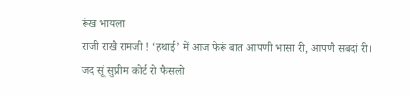रूंख भायला
राजी राखै रामजी ! ‘हथाई’ में आज फेरूं बात आपणी भासा री, आपणै सबदां री। जद सूं सुप्रीम कोर्ट रो फैसलो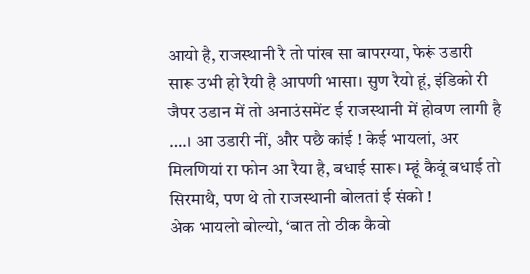आयो है, राजस्थानी रै तो पांख सा बापरग्या, फेरूं उडारी सारू उभी हो रैयी है आपणी भासा। सुण रैयो हूं, इंडिको री जैपर उडान में तो अनाउंसमेंट ई राजस्थानी में होवण लागी है ….। आ उडारी नीं, और पछै कांई ! केई भायलां, अर मिलणियां रा फोन आ रैया है, बधाई सारू। म्हूं कैवूं बधाई तो सिरमाथै, पण थे तो राजस्थानी बोलतां ई संको !
अेक भायलो बोल्यो, ‘बात तो ठीक कैवो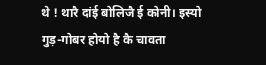थे ! थारै दांई बोलिजै ई कोनी। इस्यो गुड़-गोबर होयो है कै चावता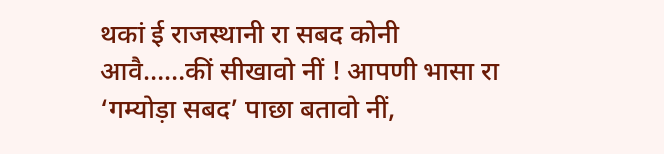थकां ई राजस्थानी रा सबद कोनी आवै……कीं सीखावो नीं ! आपणी भासा रा ‘गम्योड़ा सबद’ पाछा बतावो नीं,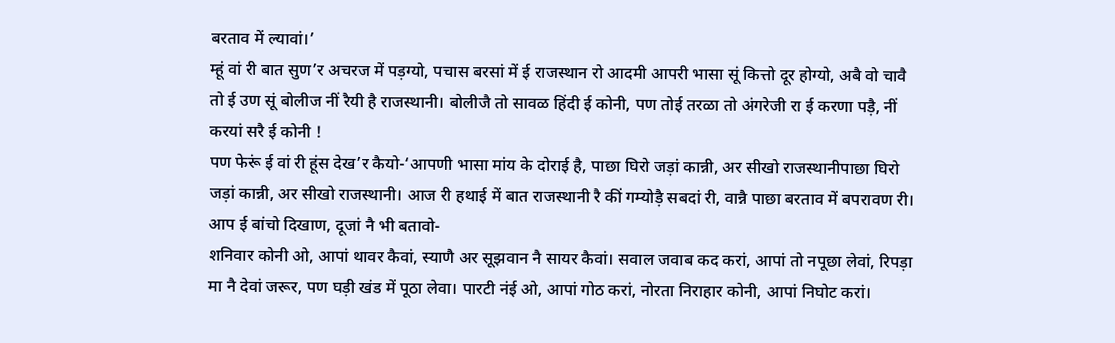बरताव में ल्यावां।’
म्हूं वां री बात सुण’र अचरज में पड़ग्यो, पचास बरसां में ई राजस्थान रो आदमी आपरी भासा सूं कित्तो दूर होग्यो, अबै वो चावै तो ई उण सूं बोलीज नीं रैयी है राजस्थानी। बोलीजै तो सावळ हिंदी ई कोनी, पण तोई तरळा तो अंगरेजी रा ई करणा पड़ै, नीं करयां सरै ई कोनी !
पण फेरूं ई वां री हूंस देख’र कैयो-‘आपणी भासा मांय के दोराई है, पाछा घिरो जड़ां कान्नी, अर सीखो राजस्थानीपाछा घिरो जड़ां कान्नी, अर सीखो राजस्थानी। आज री हथाई में बात राजस्थानी रै कीं गम्योड़ै सबदां री, वान्नै पाछा बरताव में बपरावण री। आप ई बांचो दिखाण, दूजां नै भी बतावो-
शनिवार कोनी ओ, आपां थावर कैवां, स्याणै अर सूझवान नै सायर कैवां। सवाल जवाब कद करां, आपां तो नपूछा लेवां, रिपड़ा मा नै देवां जरूर, पण घड़ी खंड में पूठा लेवा। पारटी नंई ओ, आपां गोठ करां, नोरता निराहार कोनी, आपां निघोट करां।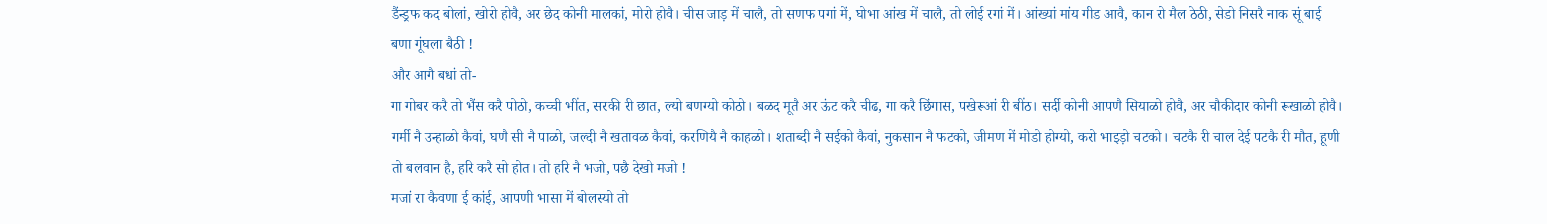डैंन्ड्रफ कद बोलां, खोरो होवै, अर छेद कोनी मालकां, मोरो होवै। चीस जाड़ में चालै, तो सणफ पगां में, घोभा आंख में चालै, तो लोई रगां में। आंख्यां मांय गीड आवै, कान रो मैल ठेठी, सेडो निसरै नाक सूं बाई बणा गूंघला बैठी !
और आगै बधां तो-
गा गोबर करै तो भैंस करै पोठो, कच्ची भींत, सरकी री छात, ल्यो बणग्यो कोठो। बळद मूतै अर ऊंट करै चीढ, गा करै छिंगास, पखेरूआं री बींठ। सर्दी कोनी आपणै सियाळो होवै, अर चौकीदार कोनी रूखाळो होवै। गर्मी नै उन्हाळो कैवां, घणै सी नै पाळो, जल्दी नै खतावळ कैवां, करणियै नै काहळो। शताब्दी नै सईको कैवां, नुकसान नै फटको, जीमण में मोडो होग्यो, करो भाइड़ो चटको। चटकै री चाल देई पटकै री मौत, हूणी तो बलवान है, हरि करै सो होत। तो हरि नै भजो, पछै देखो मजो !
मजां रा कैवणा ई कांई, आपणी भासा में बोलस्यो तो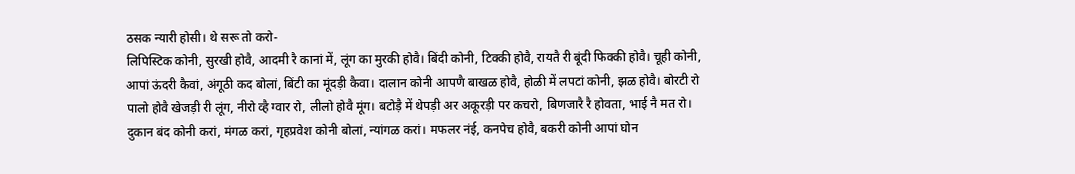ठसक न्यारी होसी। थे सरू तो करो-
लिपिस्टिक कोनी, सुरखी होवै, आदमी रै कानां में, लूंग का मुरकी होवै। बिंदी कोनी, टिक्की होवै, रायतै री बूंदी फिक्की होवै। चूही कोनी, आपां ऊंदरी कैवां, अंगूठी कद बोलां, बिंटी का मूंदड़ी कैवा। दालान कोनी आपणै बाखळ होवै, होळी में लपटां कोनी, झळ होवै। बोरटी रो पालो होवै खेजड़ी री लूंग, नीरो व्है ग्वार रो, लीलो होवै मूंग। बटोड़ै में थेपड़ी अर अकूरड़ी पर कचरो, बिणजारै रै होवता, भाई नै मत रो। दुकान बंद कोनी करां, मंगळ करां, गृहप्रवेश कोनी बोलां, न्यांगळ करां। मफलर नंई, कनपेच होवै, बकरी कोनी आपां घोन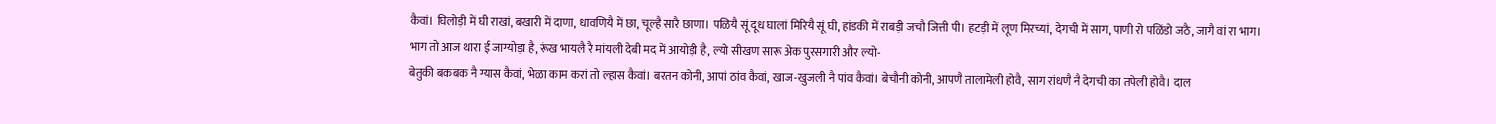कैवां। घिलोड़ी में घी राखां, बखारी में दाणा, धावणियै में छा, चूल्है सारै छाणा। पळियै सूं दूध घालां मिरियै सूं घी, हांडकी में राबड़ी जचौ जित्ती पी। हटड़ी में लूण मिरच्यां, देगची में साग, पाणी रो पळिंडो जठै, जागै वां रा भाग।
भाग तो आज थारा ई जाग्योड़ा है, रूंख भायलै रै मांयली देबी मद में आयोड़ी है, ल्यो सीखण सारू अेक पुरसगारी और ल्यो-
बेतुकी बकबक नै ग्यास कैवां, भेळा काम करां तो ल्हास कैवां। बरतन कोनी, आपां ठांव कैवां, खाज-खुजली नै पांव कैवां। बेचौनी कोनी, आपणै तालामेली होवै, साग रांधणै नै देगची का तपेली होवै। दाल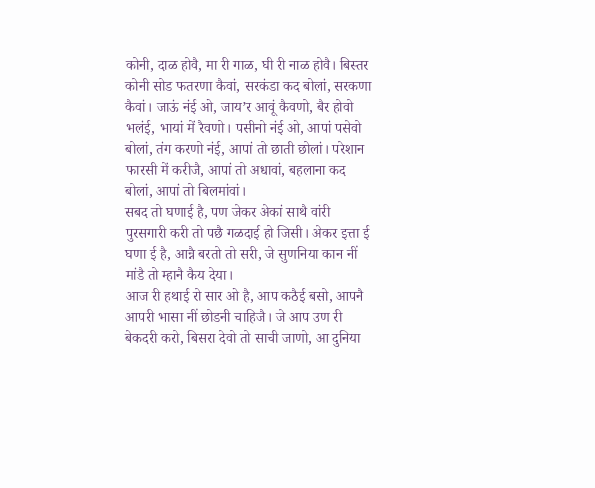कोनी, दाळ होवै, मा री गाळ, घी री नाळ होवै। बिस्तर कोनी सोड फतरणा कैवां, सरकंडा कद बोलां, सरकणा कैवां। जाऊं नंई ओ, जाय’र आवूं कैवणो, बैर होवो भलंई, भायां में रैवणो। पसीनो नंई ओ, आपां पसेवो बोलां, तंग करणो नंई, आपां तो छाती छोलां। परेशान फारसी में करीजै, आपां तो अधावां, बहलाना कद बोलां, आपां तो बिलमांवां।
सबद तो घणाई है, पण जेकर अेकां साथै वांरी पुरसगारी करी तो पछै गळदाई हो जिसी। अेकर इत्ता ई घणा ई है, आन्नै बरतो तो सरी, जे सुणनिया कान नीं मांडै तो म्हानै कैय देया।
आज री हथाई रो सार ओ है, आप कठैई बसो, आपनै आपरी भासा नीं छोडनी चाहिजै। जे आप उण री बेकदरी करो, बिसरा देवो तो साची जाणो, आ दुनिया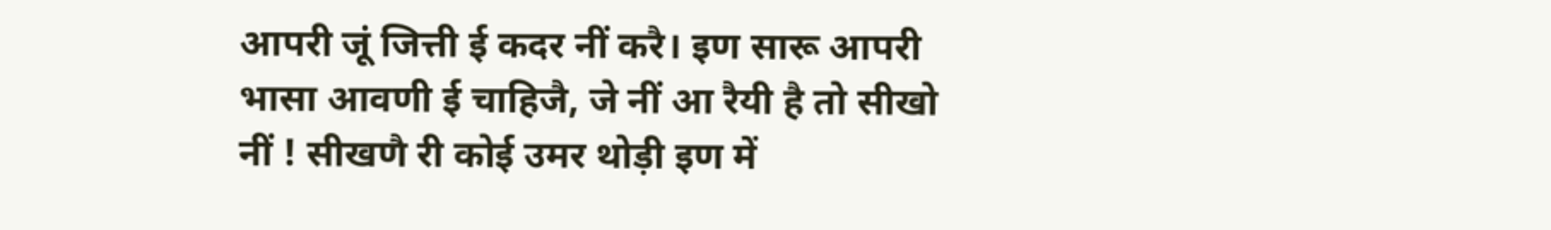आपरी जूं जित्ती ई कदर नीं करै। इण सारू आपरी भासा आवणी ई चाहिजै, जे नीं आ रैयी है तो सीखो नीं ! सीखणै री कोई उमर थोड़ी इण में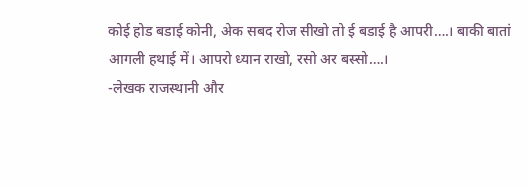कोई होड बडाई कोनी, अेक सबद रोज सीखो तो ई बडाई है आपरी….। बाकी बातां आगली हथाई में। आपरो ध्यान राखो, रसो अर बस्सो….।
-लेखक राजस्थानी और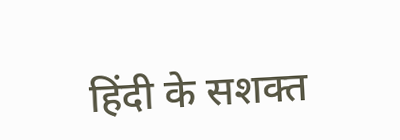हिंदी के सशक्त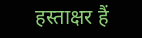हस्ताक्षर हैं